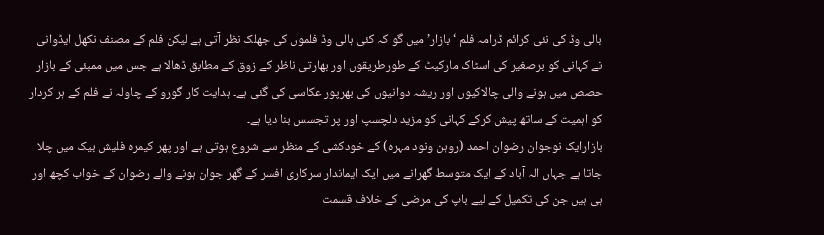بالی وڈ کی نئی کرائم ڈرامہ فلم ‘بازار’ میں گو کہ کئی ہالی وڈ فلموں کی جھلک نظر آتی ہے لیکن فلم کے مصنف نکھل ایڈوانی نے کہانی کو برصغیر کی اسٹاک مارکیٹ کے طورطریقوں اور بھارتی ناظر کے زوق کے مطابق ڈھالا ہے جس میں ممبئی کے بازار حصص میں ہونے والی چالاکیوں اور ریشہ دوانیوں کی بھرپور عکاسی کی گئی ہے۔ ہدایت کار گورو کے چاولہ نے فلم کے ہر کردار کو اہمیت کے ساتھ پیش کرکے کہانی کو مزید دلچسپ اور پر تجسس بنا دیا ہے۔
بازارایک نوجوان رضوان احمد (روہن ونود مہرہ) کے خودکشی کے منظر سے شروع ہوتی ہے اور پھر کیمرہ فلیش بیک میں چلا جاتا ہے جہاں الہ آباد کے ایک متوسط گھرانے میں ایک ایماندار سرکاری افسر کے گھر جوان ہونے والے رضوان کے خواب کچھ اور ہی ہیں جن کی تکمیل کے لیے باپ کی مرضی کے خلاف قسمت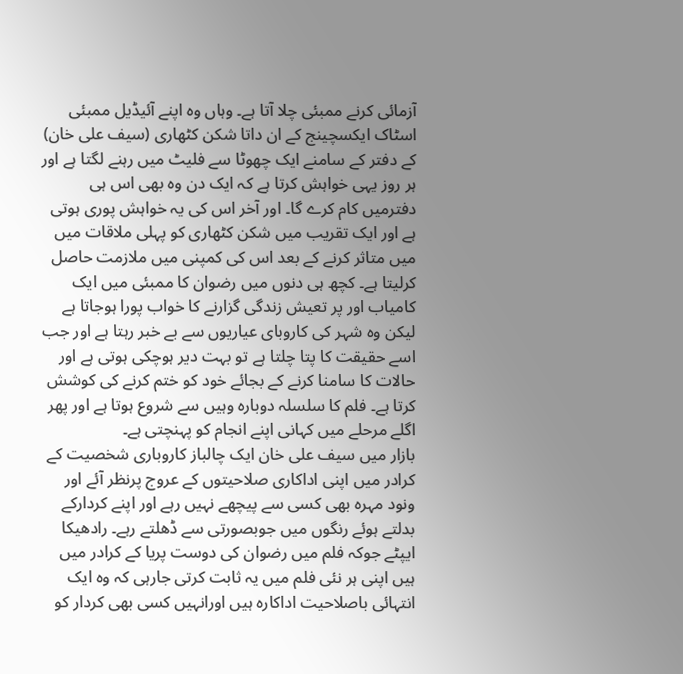آزمائی کرنے ممبئی چلا آتا ہے۔ وہاں وہ اپنے آئیڈیل ممبئی اسٹاک ایکسچینج کے ان داتا شکن کٹھاری (سیف علی خان) کے دفتر کے سامنے ایک چھوٹا سے فلیٹ میں رہنے لگتا ہے اور ہر روز یہی خواہش کرتا ہے کہ ایک دن وہ بھی اس ہی دفترمیں کام کرے گا۔ اور آخر اس کی یہ خواہش پوری ہوتی ہے اور ایک تقریب میں شکن کٹھاری کو پہلی ملاقات میں میں متاثر کرنے کے بعد اس کی کمپنی میں ملازمت حاصل کرلیتا ہے۔ کچھ ہی دنوں میں رضوان کا ممبئی میں ایک کامیاب اور پر تعیش زندگی گزارنے کا خواب پورا ہوجاتا ہے لیکن وہ شہر کی کاروبای عیاریوں سے بے خبر رہتا ہے اور جب اسے حقیقت کا پتا چلتا ہے تو بہت دیر ہوچکی ہوتی ہے اور حالات کا سامنا کرنے کے بجائے خود کو ختم کرنے کی کوشش کرتا ہے۔ فلم کا سلسلہ دوبارہ وہیں سے شروع ہوتا ہے اور پھر اگلے مرحلے میں کہانی اپنے انجام کو پہنچتی ہے۔
بازار میں سیف علی خان ایک چالباز کاروباری شخصیت کے کرادر میں اپنی اداکاری صلاحیتوں کے عروج پرنظر آئے اور ونود مہرہ بھی کسی سے پیچھے نہیں رہے اور اپنے کردارکے بدلتے ہوئے رنگوں میں جوبصورتی سے ڈھلتے رہے۔ رادھیکا ایپٹے جوکہ فلم میں رضوان کی دوست پریا کے کرادر میں ہیں اپنی ہر نئی فلم میں یہ ثابت کرتی جارہی کہ وہ ایک انتہائی باصلاحیت اداکارہ ہیں اورانہیں کسی بھی کردار کو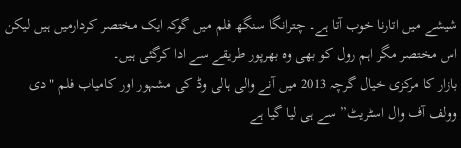شیشے میں اتارنا خوب آتا ہے۔ چترانگا سنگھ فلم میں گوکہ ایک مختصر کردارمیں ہیں لیکن اس مختصر مگر اہم رول کو بھی وہ بھرپور طریقے سے ادا کرگئی ہیں۔
بازار کا مرکزی خیال گرچہ 2013 میں آنے والی ہالی وڈ کی مشہور اور کامیاب فلم "دی وولف آف وال اسٹریٹ” سے ہی لیا گیا ہے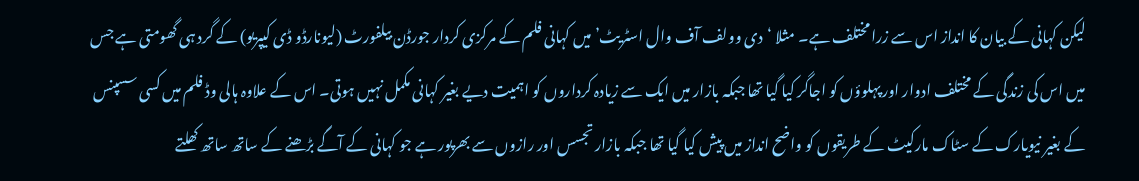لیکن کہانی کے بیان کا انداز اس سے زرا مختلف ہے۔ مثلا ‘دی وولف آف وال اسٹریٹ’ میں کہانی فلم کے مرکزی کردار جورڈن بیلفورٹ (لیونارڈو ڈی کیپریو) کے گرد ہی گھومتی ہے جس میں اس کی زندگی کے مختلف ادوار اور پہلوؤں کو اجاگر کیا گیا تھا جبکہ بازار میں ایک سے زیادہ کرداروں کو اہمیت دیے بغیر کہانی مکمل نہیں ہوتی۔ اس کے علاوہ ہالی وڈ فلم میں کسی سسپنس کے بغیر نیویارک کے سٹاک مارکیٹ کے طریقوں کو واضح انداز میں پیش کیا گیا تھا جبکہ بازار تجسس اور رازوں سے بھرپور ہے جو کہانی کے آگے بڑھنے کے ساتھ ساتھ کھلتے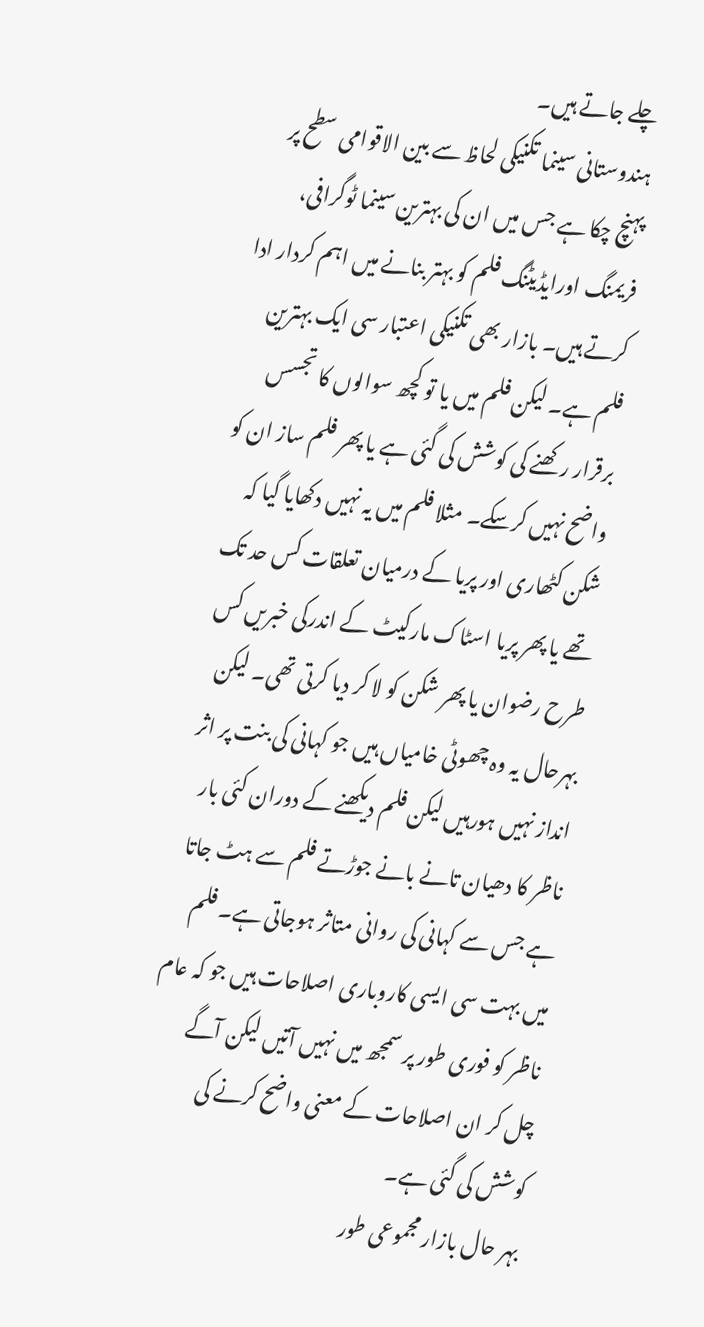چلے جاتے ہیں۔
ہندوستانی سینما تکنیکی لحاظ سے بین الاقوامی سطح پر پہنچ چکا ہے جس میں ان کی بہترین سینما ٹوگرافی، فریمنگ اورایڈیٹنگ فلم کو بہتر بنانے میں اہم کردار ادا کرتے ہیں۔ بازار بھی تکنیکی اعتبار سی ایک بہترین فلم ہے۔ لیکن فلم میں یا تو کچھ سوالوں کا تجسس برقرار رکھنے کی کوشش کی گئی ہے یا پھر فلم ساز ان کو واضح نہیں کرسکے۔ مثلا فلم میں یہ نہیں دکھایا گیا کہ شکن کٹھاری اور پریا کے درمیان تعلقات کس حد تک تھے یا پھر پریا اسٹاک مارکیٹ کے اندرکی خبریں کس طرح رضوان یا پھر شکن کو لا کر دیا کرتی تھی۔ لیکن بہرحال یہ وہ چھوٹی خامیاں ہیں جو کہانی کی بنت پر اثر انداز نہیں ہورہیں لیکن فلم دیکھنے کے دوران کئی بار ناظر کا دھیان تانے بانے جوڑتے فلم سے ہٹ جاتا ہے جس سے کہانی کی روانی متاثر ہوجاتی ہے۔ فلم میں بہت سی ایسی کاروباری اصلاحات ہیں جو کہ عام ناظر کو فوری طور پر سمجھ میں نہیں آتیں لیکن آگے چل کر ان اصلاحات کے معنی واضح کرنے کی کوشش کی گئی ہے۔
بہر حال بازار مجموعی طور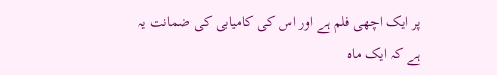پر ایک اچھی فلم ہے اور اس کی کامیابی کی ضمانت یہ ہے کہ ایک ماہ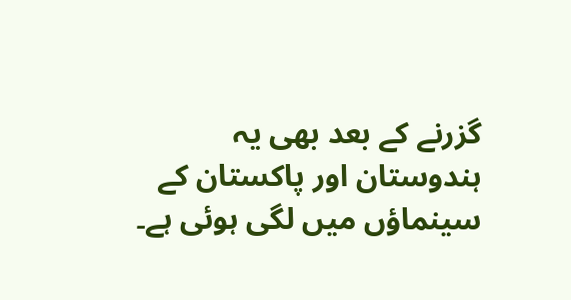گزرنے کے بعد بھی یہ ہندوستان اور پاکستان کے سینماؤں میں لگی ہوئی ہے۔